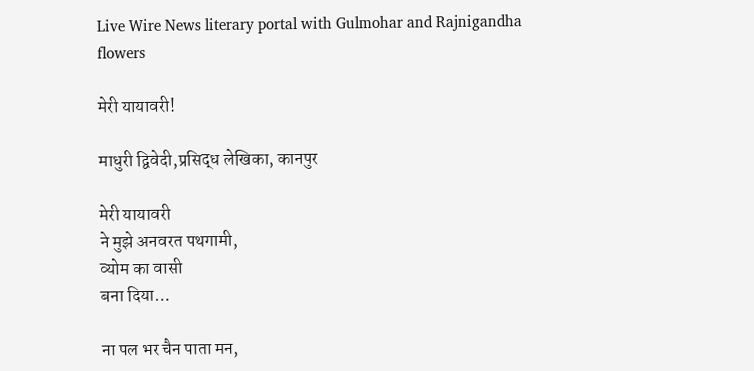Live Wire News literary portal with Gulmohar and Rajnigandha flowers

मेरी यायावरी!

माधुरी द्विवेदी,प्रसिद्ध लेखिका, कानपुर

मेरी यायावरी
ने मुझे अनवरत पथगामी,
व्योम का वासी
बना दिया…

ना पल भर चैन पाता मन,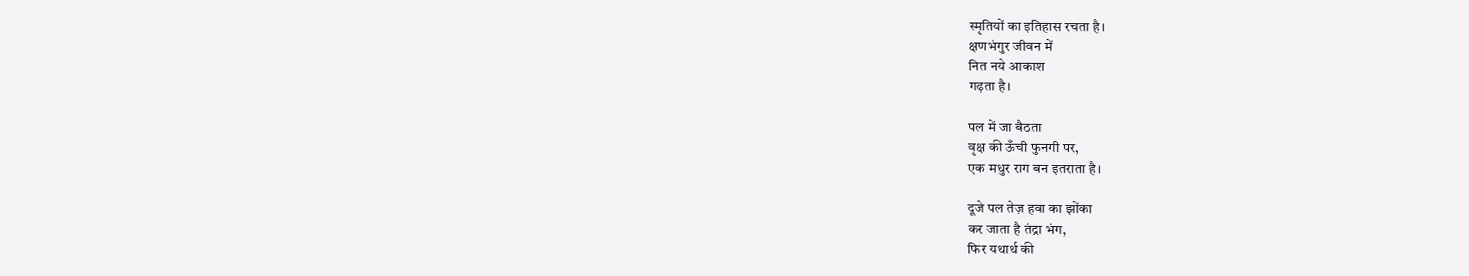स्मृतियों का इतिहास रचता है।
क्षणभंगुर जीवन में
नित नये आकाश
गढ़ता है।

पल में जा बैठता
वृक्ष की ऊँची फुनगी पर,
एक मधुर राग बन इतराता है।

दूजे पल तेज़ हवा का झोंका
कर जाता है तंद्रा भंग,
फिर यथार्थ की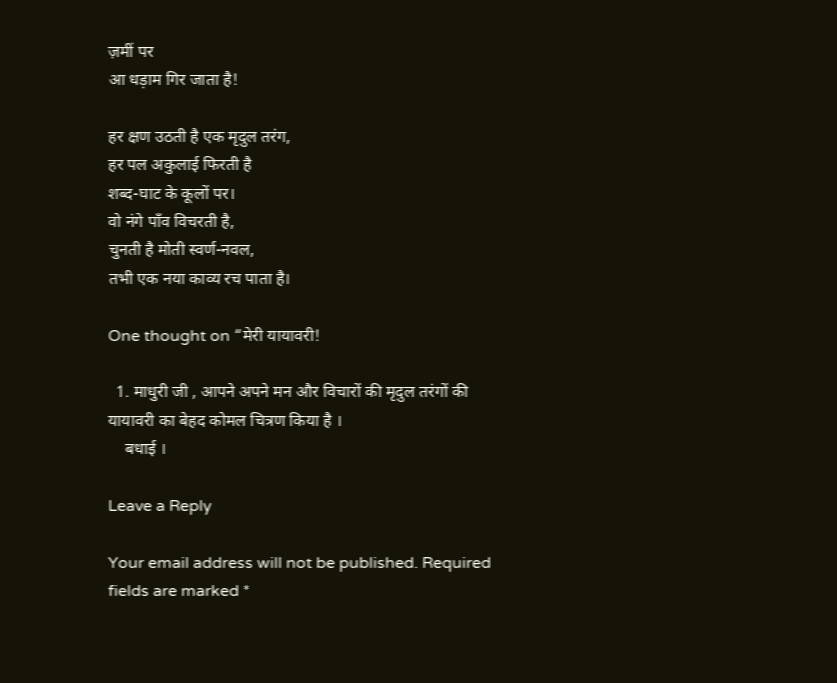ज़मीं पर
आ धड़ाम गिर जाता है!

हर क्षण उठती है एक मृदुल तरंग,
हर पल अकुलाई फिरती है
शब्द-घाट के कूलों पर।
वो नंगे पाँव विचरती है,
चुनती है मोती स्वर्ण-नवल,
तभी एक नया काव्य रच पाता है।

One thought on “मेरी यायावरी!

  1. माधुरी जी , आपने अपने मन और विचारों की मृदुल तरंगों की यायावरी का बेहद कोमल चित्रण किया है ।
    बधाई ।

Leave a Reply

Your email address will not be published. Required fields are marked *